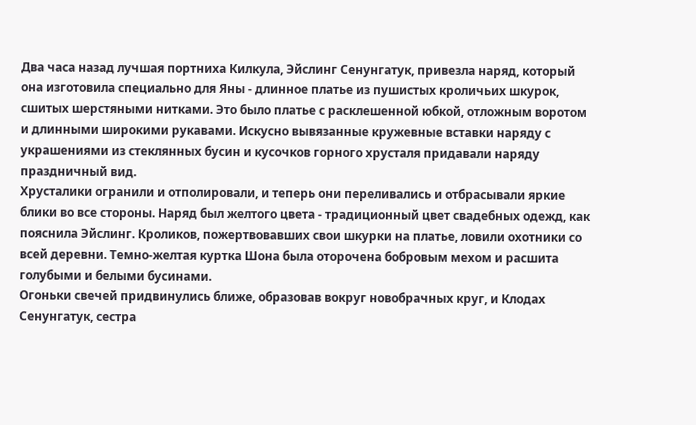Два часа назад лучшая портниха Килкула, Эйслинг Сенунгатук, привезла наряд, который она изготовила специально для Яны - длинное платье из пушистых кроличьих шкурок, сшитых шерстяными нитками. Это было платье с расклешенной юбкой, отложным воротом и длинными широкими рукавами. Искусно вывязанные кружевные вставки наряду с украшениями из стеклянных бусин и кусочков горного хрусталя придавали наряду праздничный вид.
Хрусталики огранили и отполировали, и теперь они переливались и отбрасывали яркие блики во все стороны. Наряд был желтого цвета - традиционный цвет свадебных одежд, как пояснила Эйслинг. Кроликов, пожертвовавших свои шкурки на платье, ловили охотники со всей деревни. Темно-желтая куртка Шона была оторочена бобровым мехом и расшита голубыми и белыми бусинами.
Огоньки свечей придвинулись ближе, образовав вокруг новобрачных круг, и Клодах Сенунгатук, сестра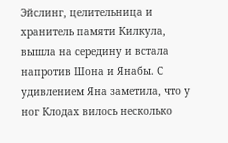Эйслинг, целительница и хранитель памяти Килкула, вышла на середину и встала напротив Шона и Янабы. С удивлением Яна заметила, что у ног Клодах вилось несколько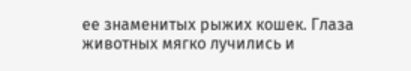ее знаменитых рыжих кошек. Глаза животных мягко лучились и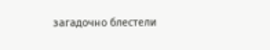загадочно блестели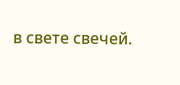в свете свечей.